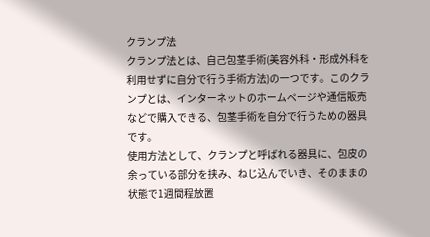クランプ法
クランプ法とは、自己包茎手術(美容外科・形成外科を利用せずに自分で行う手術方法)の一つです。このクランプとは、インターネットのホームページや通信販売などで購入できる、包茎手術を自分で行うための器具です。
使用方法として、クランプと呼ばれる器具に、包皮の余っている部分を挟み、ねじ込んでいき、そのままの状態で1週間程放置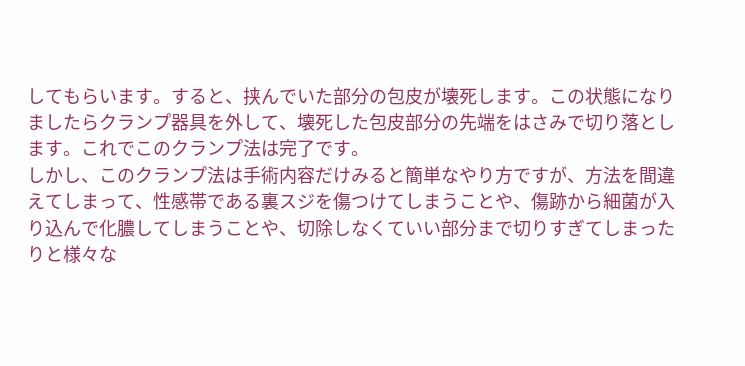してもらいます。すると、挟んでいた部分の包皮が壊死します。この状態になりましたらクランプ器具を外して、壊死した包皮部分の先端をはさみで切り落とします。これでこのクランプ法は完了です。
しかし、このクランプ法は手術内容だけみると簡単なやり方ですが、方法を間違えてしまって、性感帯である裏スジを傷つけてしまうことや、傷跡から細菌が入り込んで化膿してしまうことや、切除しなくていい部分まで切りすぎてしまったりと様々な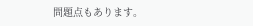問題点もあります。